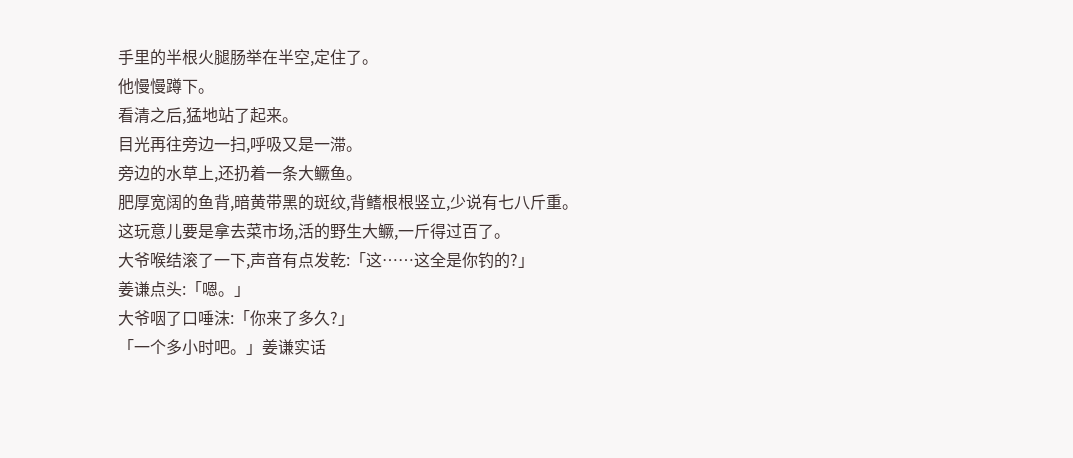手里的半根火腿肠举在半空,定住了。
他慢慢蹲下。
看清之后,猛地站了起来。
目光再往旁边一扫,呼吸又是一滞。
旁边的水草上,还扔着一条大鳜鱼。
肥厚宽阔的鱼背,暗黄带黑的斑纹,背鳍根根竖立,少说有七八斤重。这玩意儿要是拿去菜市场,活的野生大鳜,一斤得过百了。
大爷喉结滚了一下,声音有点发乾:「这……这全是你钓的?」
姜谦点头:「嗯。」
大爷咽了口唾沫:「你来了多久?」
「一个多小时吧。」姜谦实话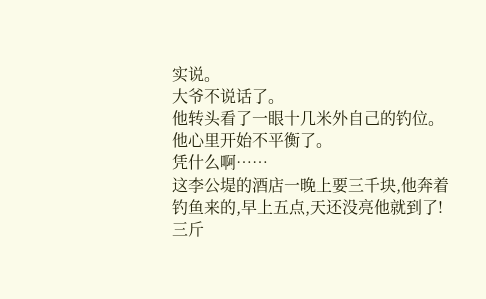实说。
大爷不说话了。
他转头看了一眼十几米外自己的钓位。
他心里开始不平衡了。
凭什么啊……
这李公堤的酒店一晚上要三千块,他奔着钓鱼来的,早上五点,天还没亮他就到了!
三斤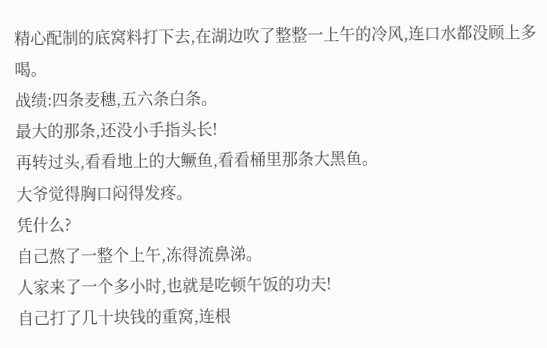精心配制的底窝料打下去,在湖边吹了整整一上午的冷风,连口水都没顾上多喝。
战绩:四条麦穗,五六条白条。
最大的那条,还没小手指头长!
再转过头,看看地上的大鳜鱼,看看桶里那条大黑鱼。
大爷觉得胸口闷得发疼。
凭什么?
自己熬了一整个上午,冻得流鼻涕。
人家来了一个多小时,也就是吃顿午饭的功夫!
自己打了几十块钱的重窝,连根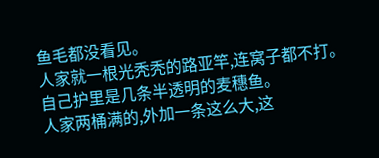鱼毛都没看见。
人家就一根光秃秃的路亚竿,连窝子都不打。
自己护里是几条半透明的麦穗鱼。
人家两桶满的,外加一条这么大,这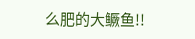么肥的大鳜鱼!!